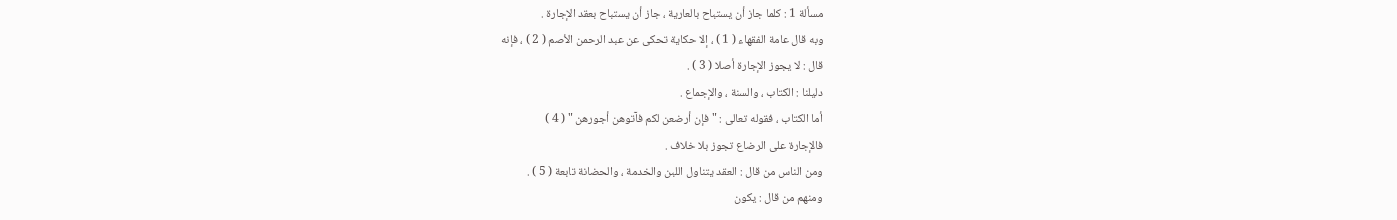مسألة 1 : كلما جاز أن يستباح بالعارية ، جاز أن يستباح بعقد الإجارة .
وبه قال عامة الفقهاء ( 1 ) ، إلا حكاية تحكى عن عبد الرحمن الأصم ( 2 ) ، فإنه
قال : لا يجوز الإجارة أصلا ( 3 ) .
دليلنا : الكتاب ، والسنة ، والإجماع .
أما الكتاب ، فقوله تعالى : " فإن أرضعن لكم فآتوهن أجورهن " ( 4 )
فالإجارة على الرضاع تجوز بلا خلاف .
ومن الناس من قال : العقد يتناول اللبن والخدمة ، والحضانة تابعة ( 5 ) .
ومنهم من قال : يكون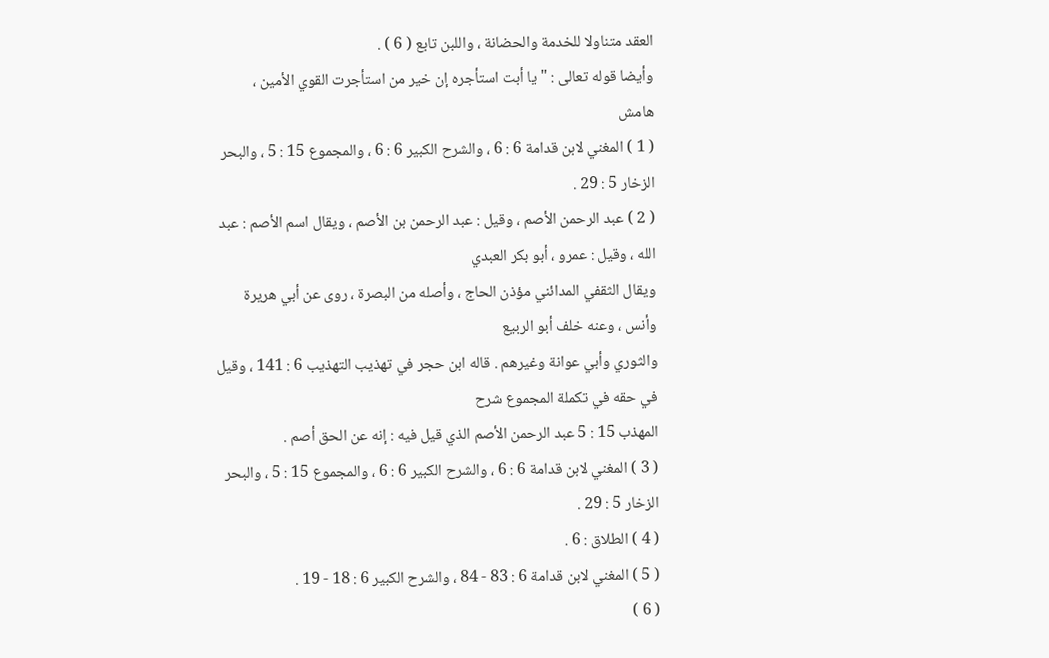العقد متناولا للخدمة والحضانة ، واللبن تابع ( 6 ) .
وأيضا قوله تعالى : " يا أبت استأجره إن خير من استأجرت القوي الأمين ،
هامش
( 1 ) المغني لابن قدامة 6 : 6 ، والشرح الكبير 6 : 6 ، والمجموع 15 : 5 ، والبحر الزخار 5 : 29 .
( 2 ) عبد الرحمن الأصم ، وقيل : عبد الرحمن بن الأصم ، ويقال اسم الأصم : عبد الله ، وقيل : عمرو ، أبو بكر العبدي
ويقال الثقفي المدائني مؤذن الحاج ، وأصله من البصرة ، روى عن أبي هريرة وأنس ، وعنه خلف أبو الربيع
والثوري وأبي عوانة وغيرهم . قاله ابن حجر في تهذيب التهذيب 6 : 141 ، وقيل في حقه في تكملة المجموع شرح
المهذب 15 : 5 عبد الرحمن الأصم الذي قيل فيه : إنه عن الحق أصم .
( 3 ) المغني لابن قدامة 6 : 6 ، والشرح الكبير 6 : 6 ، والمجموع 15 : 5 ، والبحر الزخار 5 : 29 .
( 4 ) الطلاق : 6 .
( 5 ) المغني لابن قدامة 6 : 83 - 84 ، والشرح الكبير 6 : 18 - 19 .
( 6 )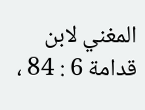المغني لابن قدامة 6 : 84 ،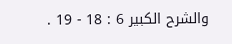والشرح الكبير 6 : 18 - 19 .